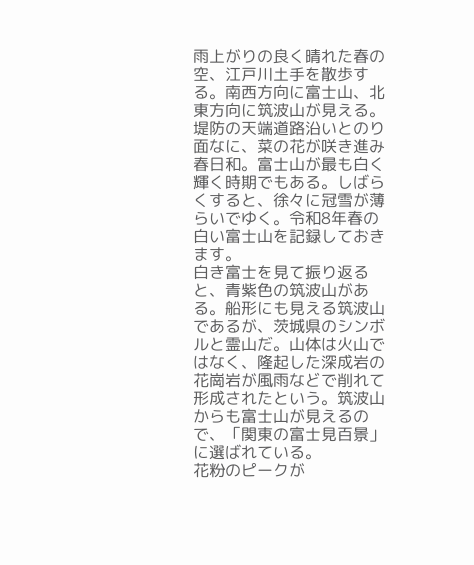雨上がりの良く晴れた春の空、江戸川土手を散歩する。南西方向に富士山、北東方向に筑波山が見える。堤防の天端道路沿いとのり面なに、菜の花が咲き進み春日和。富士山が最も白く輝く時期でもある。しばらくすると、徐々に冠雪が薄らいでゆく。令和8年春の白い富士山を記録しておきます。
白き富士を見て振り返ると、青紫色の筑波山がある。船形にも見える筑波山であるが、茨城県のシンボルと霊山だ。山体は火山ではなく、隆起した深成岩の花崗岩が風雨などで削れて形成されたという。筑波山からも富士山が見えるので、「関東の富士見百景」に選ばれている。
花粉のピークが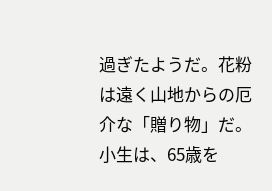過ぎたようだ。花粉は遠く山地からの厄介な「贈り物」だ。小生は、65歳を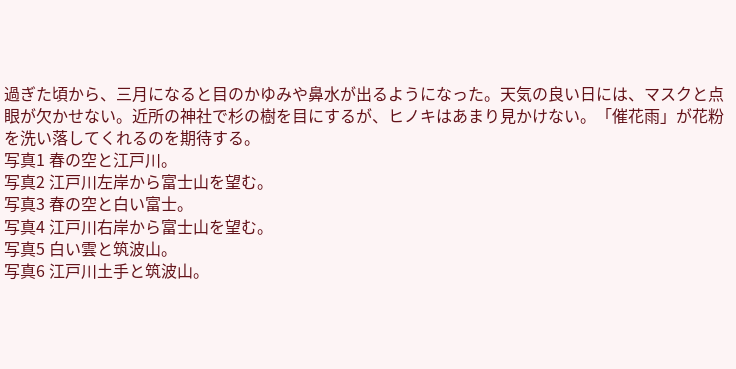過ぎた頃から、三月になると目のかゆみや鼻水が出るようになった。天気の良い日には、マスクと点眼が欠かせない。近所の神社で杉の樹を目にするが、ヒノキはあまり見かけない。「催花雨」が花粉を洗い落してくれるのを期待する。
写真1 春の空と江戸川。
写真2 江戸川左岸から富士山を望む。
写真3 春の空と白い富士。
写真4 江戸川右岸から富士山を望む。
写真5 白い雲と筑波山。
写真6 江戸川土手と筑波山。